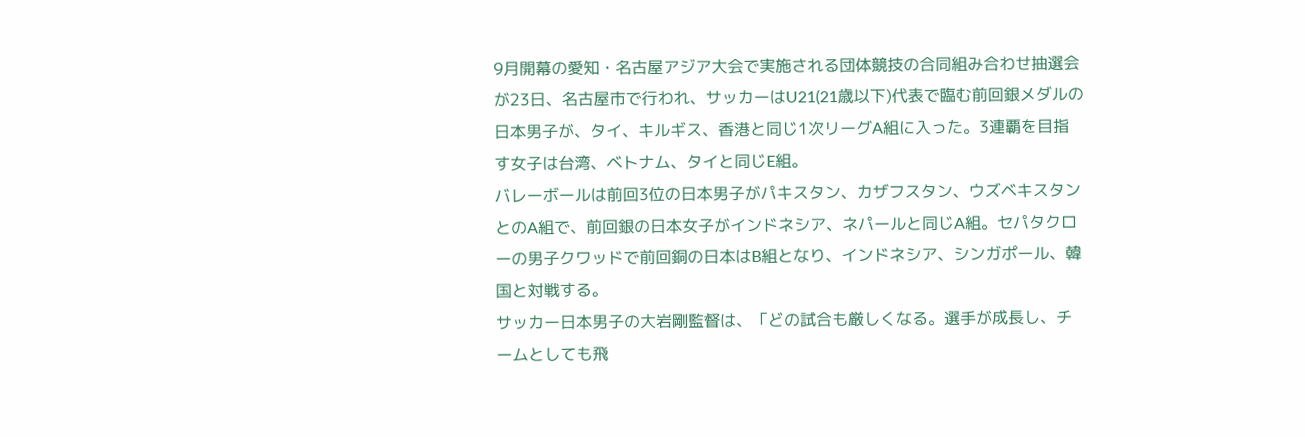9月開幕の愛知・名古屋アジア大会で実施される団体競技の合同組み合わせ抽選会が23日、名古屋市で行われ、サッカーはU21(21歳以下)代表で臨む前回銀メダルの日本男子が、タイ、キルギス、香港と同じ1次リーグA組に入った。3連覇を目指す女子は台湾、ベトナム、タイと同じE組。
バレーボールは前回3位の日本男子がパキスタン、カザフスタン、ウズベキスタンとのA組で、前回銀の日本女子がインドネシア、ネパールと同じA組。セパタクローの男子クワッドで前回銅の日本はB組となり、インドネシア、シンガポール、韓国と対戦する。
サッカー日本男子の大岩剛監督は、「どの試合も厳しくなる。選手が成長し、チームとしても飛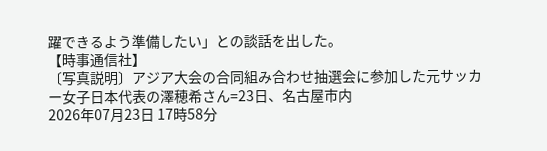躍できるよう準備したい」との談話を出した。
【時事通信社】
〔写真説明〕アジア大会の合同組み合わせ抽選会に参加した元サッカー女子日本代表の澤穂希さん=23日、名古屋市内
2026年07月23日 17時58分